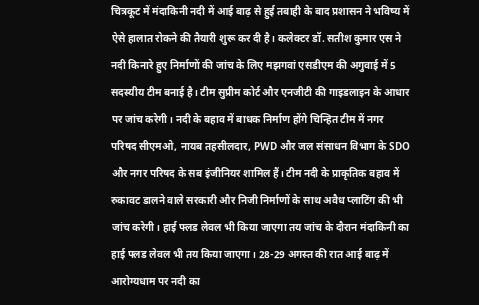चित्रकूट में मंदाकिनी नदी में आई बाढ़ से हुई तबाही के बाद प्रशासन ने भविष्य में ऐसे हालात रोकने की तैयारी शुरू कर दी है। कलेक्टर डॉ. सतीश कुमार एस ने नदी किनारे हुए निर्माणों की जांच के लिए मझगवां एसडीएम की अगुवाई में 5 सदस्यीय टीम बनाई है। टीम सुप्रीम कोर्ट और एनजीटी की गाइडलाइन के आधार पर जांच करेगी। नदी के बहाव में बाधक निर्माण होंगे चिन्हित टीम में नगर परिषद सीएमओ, नायब तहसीलदार, PWD और जल संसाधन विभाग के SDO और नगर परिषद के सब इंजीनियर शामिल हैं। टीम नदी के प्राकृतिक बहाव में रुकावट डालने वाले सरकारी और निजी निर्माणों के साथ अवैध प्लाटिंग की भी जांच करेगी। हाई फ्लड लेवल भी किया जाएगा तय जांच के दौरान मंदाकिनी का हाई फ्लड लेवल भी तय किया जाएगा। 28-29 अगस्त की रात आई बाढ़ में आरोग्यधाम पर नदी का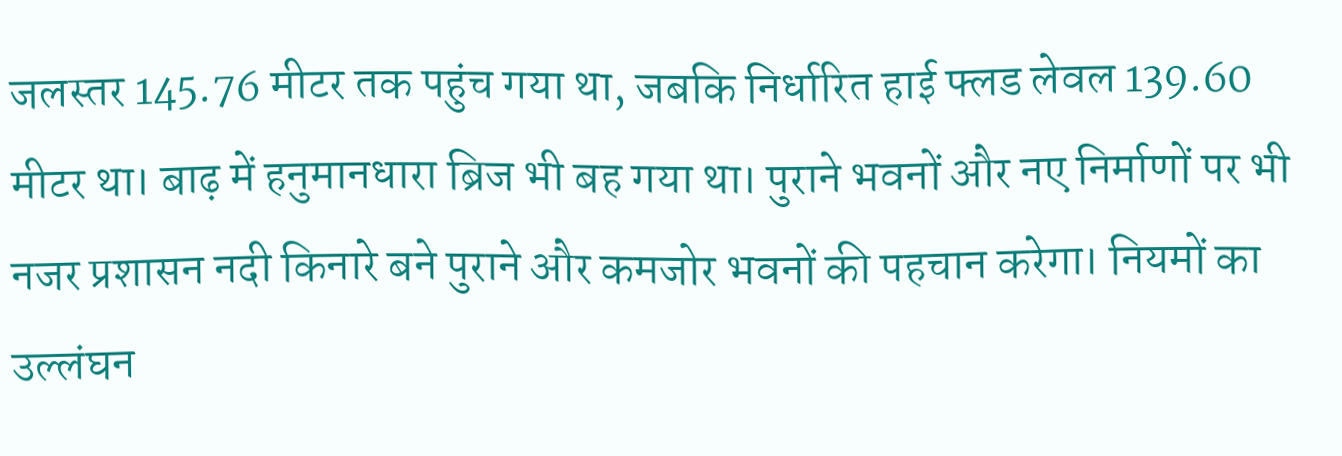जलस्तर 145.76 मीटर तक पहुंच गया था, जबकि निर्धारित हाई फ्लड लेवल 139.60 मीटर था। बाढ़ में हनुमानधारा ब्रिज भी बह गया था। पुराने भवनों और नए निर्माणों पर भी नजर प्रशासन नदी किनारे बने पुराने और कमजोर भवनों की पहचान करेगा। नियमों का उल्लंघन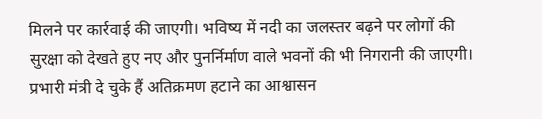मिलने पर कार्रवाई की जाएगी। भविष्य में नदी का जलस्तर बढ़ने पर लोगों की सुरक्षा को देखते हुए नए और पुनर्निर्माण वाले भवनों की भी निगरानी की जाएगी। प्रभारी मंत्री दे चुके हैं अतिक्रमण हटाने का आश्वासन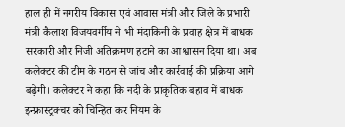हाल ही में नगरीय विकास एवं आवास मंत्री और जिले के प्रभारी मंत्री कैलाश विजयवर्गीय ने भी मंदाकिनी के प्रवाह क्षेत्र में बाधक सरकारी और निजी अतिक्रमण हटाने का आश्वासन दिया था। अब कलेक्टर की टीम के गठन से जांच और कार्रवाई की प्रक्रिया आगे बढ़ेगी। कलेक्टर ने कहा कि नदी के प्राकृतिक बहाव में बाधक इन्फ्रास्ट्रक्चर को चिन्हित कर नियम के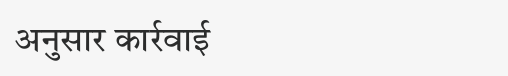अनुसार कार्रवाई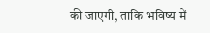की जाएगी, ताकि भविष्य में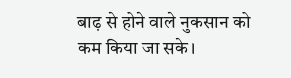बाढ़ से होने वाले नुकसान को कम किया जा सके।